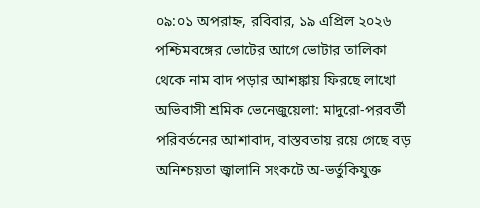০৯:০১ অপরাহ্ন, রবিবার, ১৯ এপ্রিল ২০২৬
পশ্চিমবঙ্গের ভোটের আগে ভোটার তালিকা থেকে নাম বাদ পড়ার আশঙ্কায় ফিরছে লাখো অভিবাসী শ্রমিক ভেনেজুয়েলা: মাদুরো-পরবর্তী পরিবর্তনের আশাবাদ, বাস্তবতায় রয়ে গেছে বড় অনিশ্চয়তা জ্বালানি সংকটে অ-ভর্তুকিযুক্ত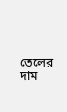তেলের দাম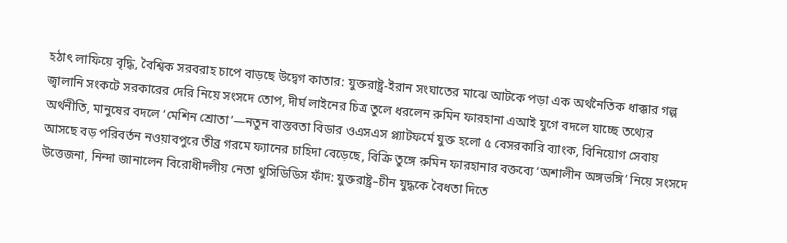হঠাৎ লাফিয়ে বৃদ্ধি, বৈশ্বিক সরবরাহ চাপে বাড়ছে উদ্বেগ কাতার: যুক্তরাষ্ট্র-ইরান সংঘাতের মাঝে আটকে পড়া এক অর্থনৈতিক ধাক্কার গল্প জ্বালানি সংকটে সরকারের দেরি নিয়ে সংসদে তোপ, দীর্ঘ লাইনের চিত্র তুলে ধরলেন রুমিন ফারহানা এআই যুগে বদলে যাচ্ছে তথ্যের অর্থনীতি, মানুষের বদলে ‘মেশিন শ্রোতা’—নতুন বাস্তবতা বিডার ওএসএস প্ল্যাটফর্মে যুক্ত হলো ৫ বেসরকারি ব্যাংক, বিনিয়োগ সেবায় আসছে বড় পরিবর্তন নওয়াবপুরে তীব্র গরমে ফ্যানের চাহিদা বেড়েছে, বিক্রি তুঙ্গে রুমিন ফারহানার বক্তব্যে ‘অশালীন অঙ্গভঙ্গি’ নিয়ে সংসদে উত্তেজনা, নিন্দা জানালেন বিরোধীদলীয় নেতা থুসিডিডিস ফাঁদ: যুক্তরাষ্ট্র–চীন যুদ্ধকে বৈধতা দিতে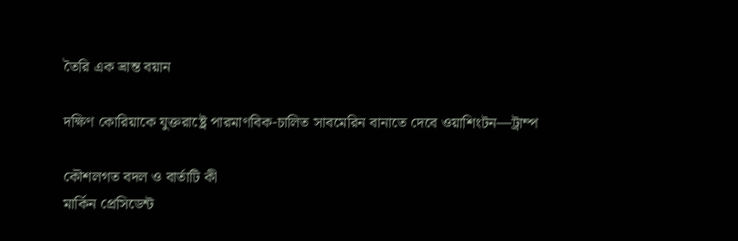তৈরি এক ভ্রান্ত বয়ান

দক্ষিণ কোরিয়াকে যুক্তরাষ্ট্রে পারমাণবিক-চালিত সাবমেরিন বানাতে দেবে ওয়াশিংটন—ট্রাম্প

কৌশলগত বদল ও বার্তাটি কী
মার্কিন প্রেসিডেন্ট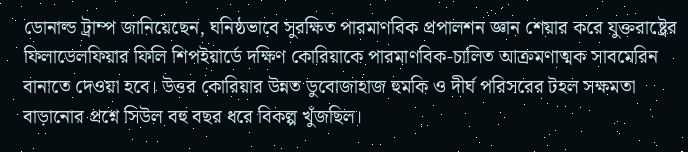ডোনাল্ড ট্রাম্প জানিয়েছেন, ঘনিষ্ঠভাবে সুরক্ষিত পারমাণবিক প্রপালশন জ্ঞান শেয়ার করে যুক্তরাষ্ট্রের ফিলাডেলফিয়ার ফিলি শিপইয়ার্ডে দক্ষিণ কোরিয়াকে পারমাণবিক-চালিত আক্রমণাত্মক সাবমেরিন বানাতে দেওয়া হবে। উত্তর কোরিয়ার উন্নত ডুবোজাহাজ হুমকি ও দীর্ঘ পরিসরের টহল সক্ষমতা বাড়ানোর প্রশ্নে সিউল বহু বছর ধরে বিকল্প খুঁজছিল।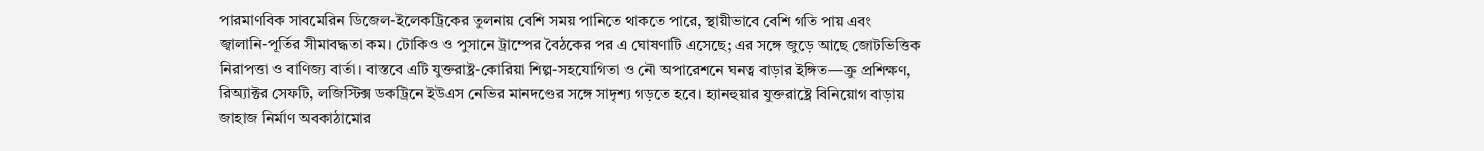পারমাণবিক সাবমেরিন ডিজেল-ইলেকট্রিকের তুলনায় বেশি সময় পানিতে থাকতে পারে, স্থায়ীভাবে বেশি গতি পায় এবং জ্বালানি-পূর্তির সীমাবদ্ধতা কম। টোকিও ও পুসানে ট্রাম্পের বৈঠকের পর এ ঘোষণাটি এসেছে; এর সঙ্গে জুড়ে আছে জোটভিত্তিক নিরাপত্তা ও বাণিজ্য বার্তা। বাস্তবে এটি যুক্তরাষ্ট্র-কোরিয়া শিল্প-সহযোগিতা ও নৌ অপারেশনে ঘনত্ব বাড়ার ইঙ্গিত—ক্রু প্রশিক্ষণ, রিঅ্যাক্টর সেফটি, লজিস্টিক্স ডকট্রিনে ইউএস নেভির মানদণ্ডের সঙ্গে সাদৃশ্য গড়তে হবে। হ্যানহুয়ার যুক্তরাষ্ট্রে বিনিয়োগ বাড়ায় জাহাজ নির্মাণ অবকাঠামোর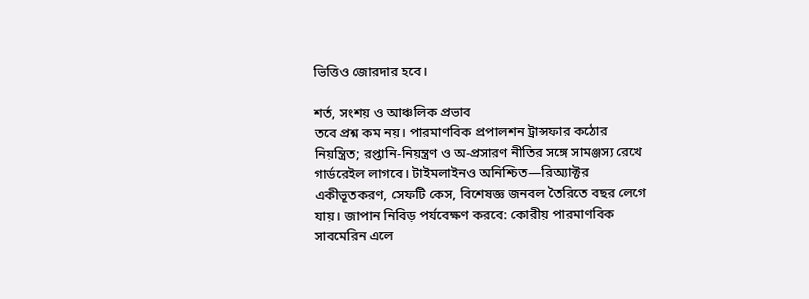ভিত্তিও জোরদার হবে।

শর্ত, সংশয় ও আঞ্চলিক প্রভাব
তবে প্রশ্ন কম নয়। পারমাণবিক প্রপালশন ট্রান্সফার কঠোর নিয়ন্ত্রিত; রপ্তানি-নিয়ন্ত্রণ ও অ-প্রসারণ নীতির সঙ্গে সামঞ্জস্য রেখে গার্ডরেইল লাগবে। টাইমলাইনও অনিশ্চিত—রিঅ্যাক্টর একীভূতকরণ, সেফটি কেস, বিশেষজ্ঞ জনবল তৈরিতে বছর লেগে যায়। জাপান নিবিড় পর্যবেক্ষণ করবে: কোরীয় পারমাণবিক সাবমেরিন এলে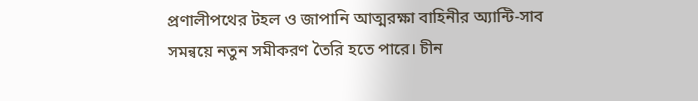প্রণালীপথের টহল ও জাপানি আত্মরক্ষা বাহিনীর অ্যান্টি-সাব সমন্বয়ে নতুন সমীকরণ তৈরি হতে পারে। চীন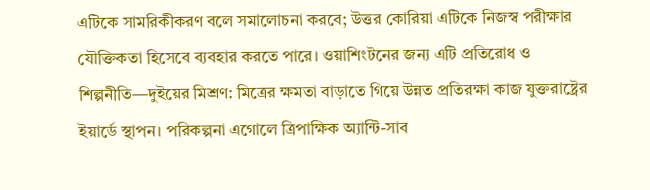এটিকে সামরিকীকরণ বলে সমালোচনা করবে; উত্তর কোরিয়া এটিকে নিজস্ব পরীক্ষার যৌক্তিকতা হিসেবে ব্যবহার করতে পারে। ওয়াশিংটনের জন্য এটি প্রতিরোধ ও শিল্পনীতি—দুইয়ের মিশ্রণ: মিত্রের ক্ষমতা বাড়াতে গিয়ে উন্নত প্রতিরক্ষা কাজ যুক্তরাষ্ট্রের ইয়ার্ডে স্থাপন। পরিকল্পনা এগোলে ত্রিপাক্ষিক অ্যান্টি-সাব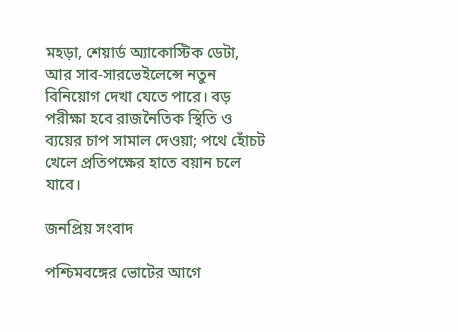মহড়া, শেয়ার্ড অ্যাকোস্টিক ডেটা, আর সাব-সারভেইলেন্সে নতুন বিনিয়োগ দেখা যেতে পারে। বড় পরীক্ষা হবে রাজনৈতিক স্থিতি ও ব্যয়ের চাপ সামাল দেওয়া; পথে হোঁচট খেলে প্রতিপক্ষের হাতে বয়ান চলে যাবে।

জনপ্রিয় সংবাদ

পশ্চিমবঙ্গের ভোটের আগে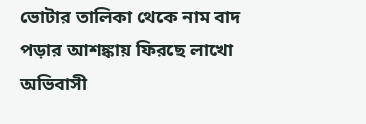ভোটার তালিকা থেকে নাম বাদ পড়ার আশঙ্কায় ফিরছে লাখো অভিবাসী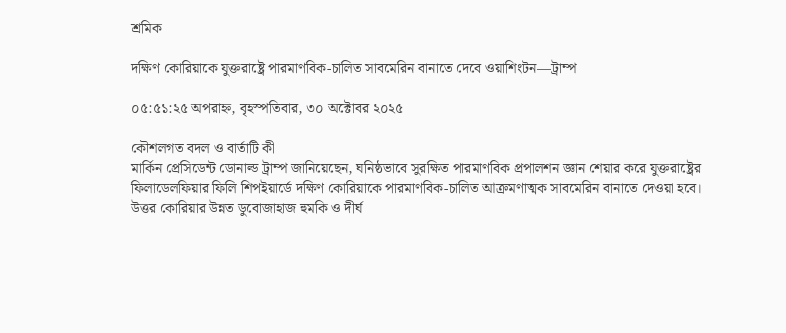শ্রমিক

দক্ষিণ কোরিয়াকে যুক্তরাষ্ট্রে পারমাণবিক-চালিত সাবমেরিন বানাতে দেবে ওয়াশিংটন—ট্রাম্প

০৫:৫১:২৫ অপরাহ্ন, বৃহস্পতিবার, ৩০ অক্টোবর ২০২৫

কৌশলগত বদল ও বার্তাটি কী
মার্কিন প্রেসিডেন্ট ডোনাল্ড ট্রাম্প জানিয়েছেন, ঘনিষ্ঠভাবে সুরক্ষিত পারমাণবিক প্রপালশন জ্ঞান শেয়ার করে যুক্তরাষ্ট্রের ফিলাডেলফিয়ার ফিলি শিপইয়ার্ডে দক্ষিণ কোরিয়াকে পারমাণবিক-চালিত আক্রমণাত্মক সাবমেরিন বানাতে দেওয়া হবে। উত্তর কোরিয়ার উন্নত ডুবোজাহাজ হুমকি ও দীর্ঘ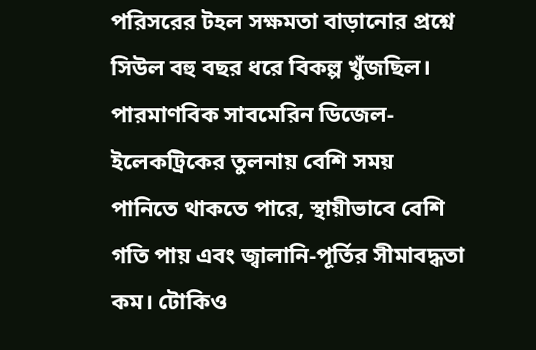পরিসরের টহল সক্ষমতা বাড়ানোর প্রশ্নে সিউল বহু বছর ধরে বিকল্প খুঁজছিল। পারমাণবিক সাবমেরিন ডিজেল-ইলেকট্রিকের তুলনায় বেশি সময় পানিতে থাকতে পারে, স্থায়ীভাবে বেশি গতি পায় এবং জ্বালানি-পূর্তির সীমাবদ্ধতা কম। টোকিও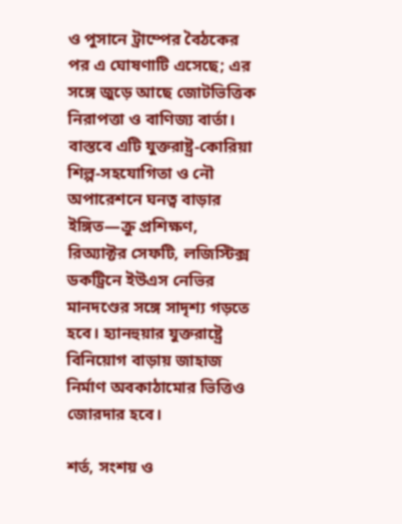ও পুসানে ট্রাম্পের বৈঠকের পর এ ঘোষণাটি এসেছে; এর সঙ্গে জুড়ে আছে জোটভিত্তিক নিরাপত্তা ও বাণিজ্য বার্তা। বাস্তবে এটি যুক্তরাষ্ট্র-কোরিয়া শিল্প-সহযোগিতা ও নৌ অপারেশনে ঘনত্ব বাড়ার ইঙ্গিত—ক্রু প্রশিক্ষণ, রিঅ্যাক্টর সেফটি, লজিস্টিক্স ডকট্রিনে ইউএস নেভির মানদণ্ডের সঙ্গে সাদৃশ্য গড়তে হবে। হ্যানহুয়ার যুক্তরাষ্ট্রে বিনিয়োগ বাড়ায় জাহাজ নির্মাণ অবকাঠামোর ভিত্তিও জোরদার হবে।

শর্ত, সংশয় ও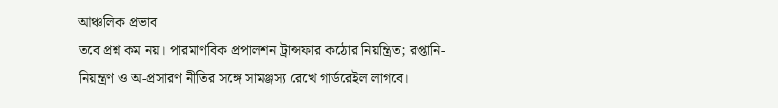আঞ্চলিক প্রভাব
তবে প্রশ্ন কম নয়। পারমাণবিক প্রপালশন ট্রান্সফার কঠোর নিয়ন্ত্রিত; রপ্তানি-নিয়ন্ত্রণ ও অ-প্রসারণ নীতির সঙ্গে সামঞ্জস্য রেখে গার্ডরেইল লাগবে।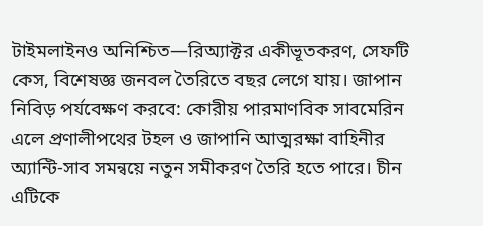টাইমলাইনও অনিশ্চিত—রিঅ্যাক্টর একীভূতকরণ, সেফটি কেস, বিশেষজ্ঞ জনবল তৈরিতে বছর লেগে যায়। জাপান নিবিড় পর্যবেক্ষণ করবে: কোরীয় পারমাণবিক সাবমেরিন এলে প্রণালীপথের টহল ও জাপানি আত্মরক্ষা বাহিনীর অ্যান্টি-সাব সমন্বয়ে নতুন সমীকরণ তৈরি হতে পারে। চীন এটিকে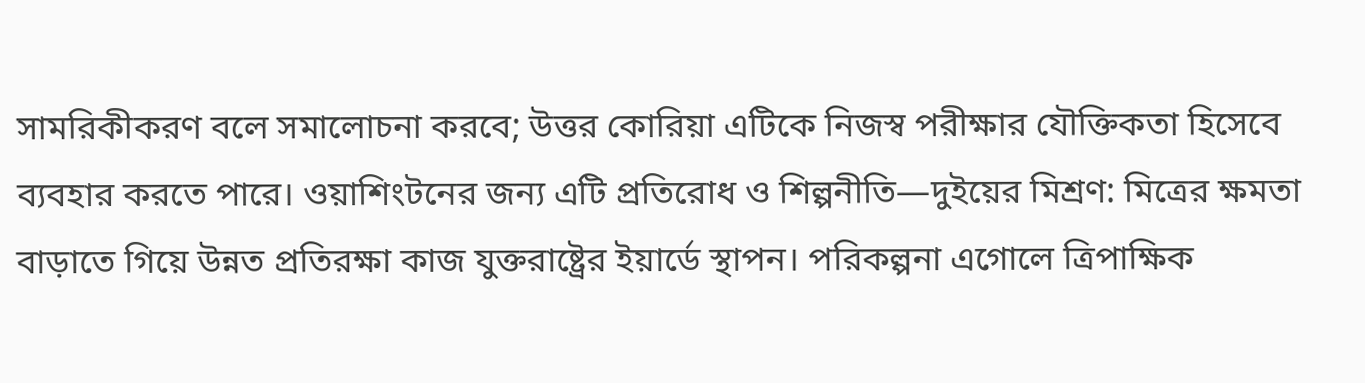সামরিকীকরণ বলে সমালোচনা করবে; উত্তর কোরিয়া এটিকে নিজস্ব পরীক্ষার যৌক্তিকতা হিসেবে ব্যবহার করতে পারে। ওয়াশিংটনের জন্য এটি প্রতিরোধ ও শিল্পনীতি—দুইয়ের মিশ্রণ: মিত্রের ক্ষমতা বাড়াতে গিয়ে উন্নত প্রতিরক্ষা কাজ যুক্তরাষ্ট্রের ইয়ার্ডে স্থাপন। পরিকল্পনা এগোলে ত্রিপাক্ষিক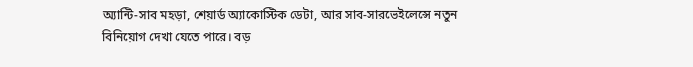অ্যান্টি-সাব মহড়া, শেয়ার্ড অ্যাকোস্টিক ডেটা, আর সাব-সারভেইলেন্সে নতুন বিনিয়োগ দেখা যেতে পারে। বড়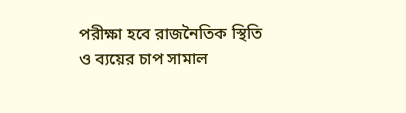পরীক্ষা হবে রাজনৈতিক স্থিতি ও ব্যয়ের চাপ সামাল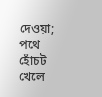দেওয়া; পথে হোঁচট খেলে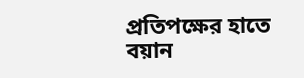প্রতিপক্ষের হাতে বয়ান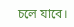চলে যাবে।